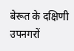बेरूत के दक्षिणी उपनगरों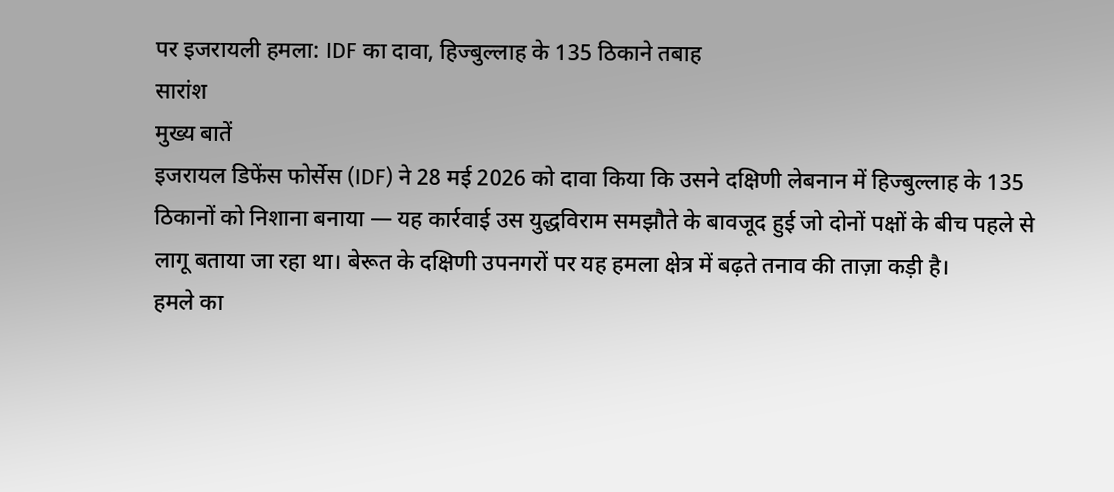पर इजरायली हमला: IDF का दावा, हिज्बुल्लाह के 135 ठिकाने तबाह
सारांश
मुख्य बातें
इजरायल डिफेंस फोर्सेस (IDF) ने 28 मई 2026 को दावा किया कि उसने दक्षिणी लेबनान में हिज्बुल्लाह के 135 ठिकानों को निशाना बनाया — यह कार्रवाई उस युद्धविराम समझौते के बावजूद हुई जो दोनों पक्षों के बीच पहले से लागू बताया जा रहा था। बेरूत के दक्षिणी उपनगरों पर यह हमला क्षेत्र में बढ़ते तनाव की ताज़ा कड़ी है।
हमले का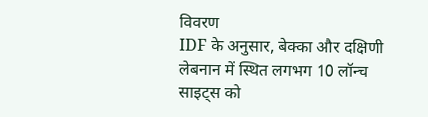विवरण
IDF के अनुसार, बेक्का और दक्षिणी लेबनान में स्थित लगभग 10 लॉन्च साइट्स को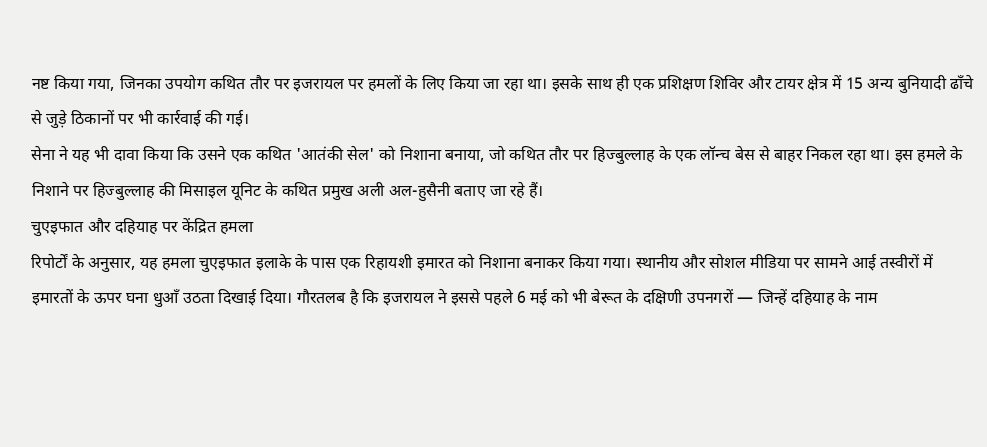नष्ट किया गया, जिनका उपयोग कथित तौर पर इजरायल पर हमलों के लिए किया जा रहा था। इसके साथ ही एक प्रशिक्षण शिविर और टायर क्षेत्र में 15 अन्य बुनियादी ढाँचे से जुड़े ठिकानों पर भी कार्रवाई की गई।
सेना ने यह भी दावा किया कि उसने एक कथित 'आतंकी सेल' को निशाना बनाया, जो कथित तौर पर हिज्बुल्लाह के एक लॉन्च बेस से बाहर निकल रहा था। इस हमले के निशाने पर हिज्बुल्लाह की मिसाइल यूनिट के कथित प्रमुख अली अल-हुसैनी बताए जा रहे हैं।
चुएइफात और दहियाह पर केंद्रित हमला
रिपोर्टों के अनुसार, यह हमला चुएइफात इलाके के पास एक रिहायशी इमारत को निशाना बनाकर किया गया। स्थानीय और सोशल मीडिया पर सामने आई तस्वीरों में इमारतों के ऊपर घना धुआँ उठता दिखाई दिया। गौरतलब है कि इजरायल ने इससे पहले 6 मई को भी बेरूत के दक्षिणी उपनगरों — जिन्हें दहियाह के नाम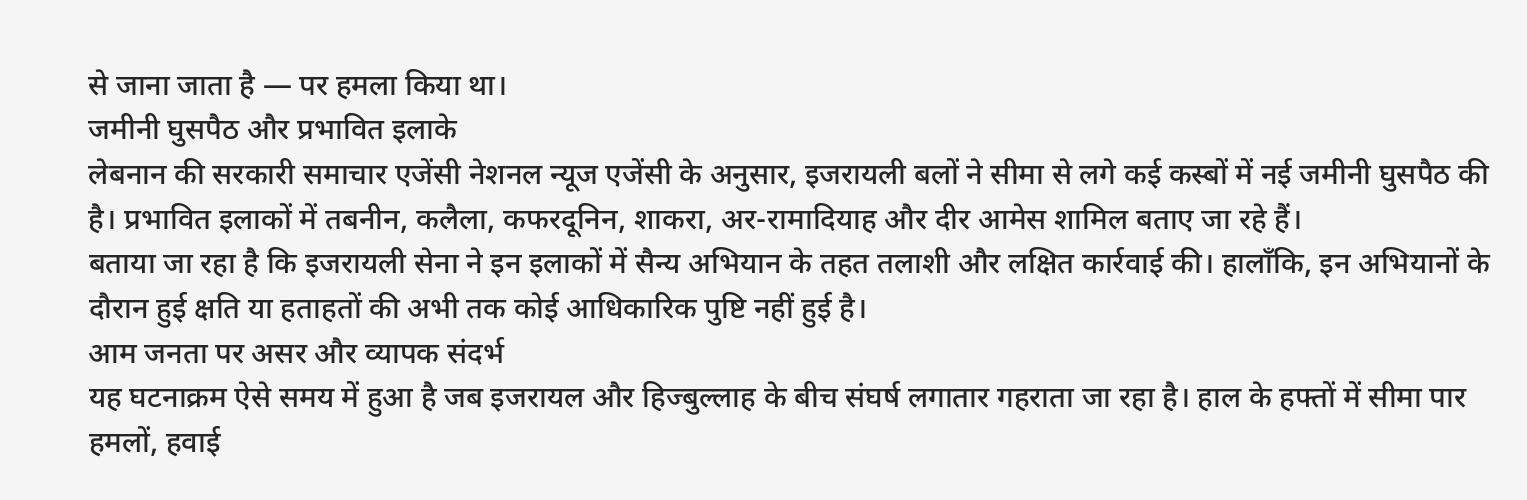से जाना जाता है — पर हमला किया था।
जमीनी घुसपैठ और प्रभावित इलाके
लेबनान की सरकारी समाचार एजेंसी नेशनल न्यूज एजेंसी के अनुसार, इजरायली बलों ने सीमा से लगे कई कस्बों में नई जमीनी घुसपैठ की है। प्रभावित इलाकों में तबनीन, कलैला, कफरदूनिन, शाकरा, अर-रामादियाह और दीर आमेस शामिल बताए जा रहे हैं।
बताया जा रहा है कि इजरायली सेना ने इन इलाकों में सैन्य अभियान के तहत तलाशी और लक्षित कार्रवाई की। हालाँकि, इन अभियानों के दौरान हुई क्षति या हताहतों की अभी तक कोई आधिकारिक पुष्टि नहीं हुई है।
आम जनता पर असर और व्यापक संदर्भ
यह घटनाक्रम ऐसे समय में हुआ है जब इजरायल और हिज्बुल्लाह के बीच संघर्ष लगातार गहराता जा रहा है। हाल के हफ्तों में सीमा पार हमलों, हवाई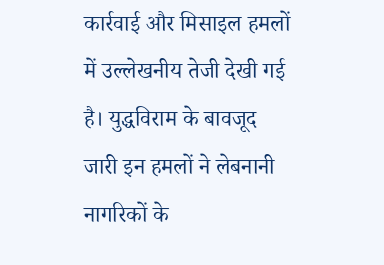कार्रवाई और मिसाइल हमलों में उल्लेखनीय तेजी देखी गई है। युद्धविराम के बावजूद जारी इन हमलों ने लेबनानी नागरिकों के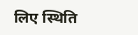लिए स्थिति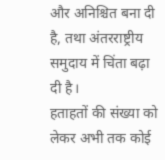और अनिश्चित बना दी है, तथा अंतरराष्ट्रीय समुदाय में चिंता बढ़ा दी है।
हताहतों की संख्या को लेकर अभी तक कोई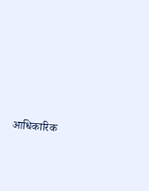आधिकारिक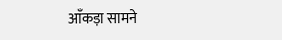आँकड़ा सामने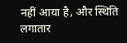नहीं आया है, और स्थिति लगातार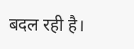बदल रही है।